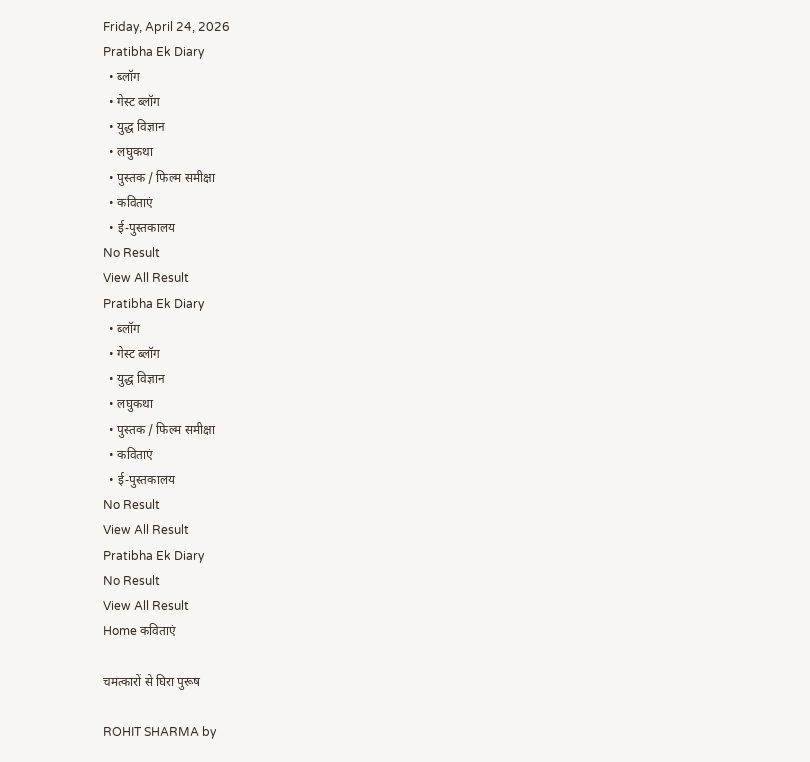Friday, April 24, 2026
Pratibha Ek Diary
  • ब्लॉग
  • गेस्ट ब्लॉग
  • युद्ध विज्ञान
  • लघुकथा
  • पुस्तक / फिल्म समीक्षा
  • कविताएं
  • ई-पुस्तकालय
No Result
View All Result
Pratibha Ek Diary
  • ब्लॉग
  • गेस्ट ब्लॉग
  • युद्ध विज्ञान
  • लघुकथा
  • पुस्तक / फिल्म समीक्षा
  • कविताएं
  • ई-पुस्तकालय
No Result
View All Result
Pratibha Ek Diary
No Result
View All Result
Home कविताएं

चमत्कारों से घिरा पुरूष

ROHIT SHARMA by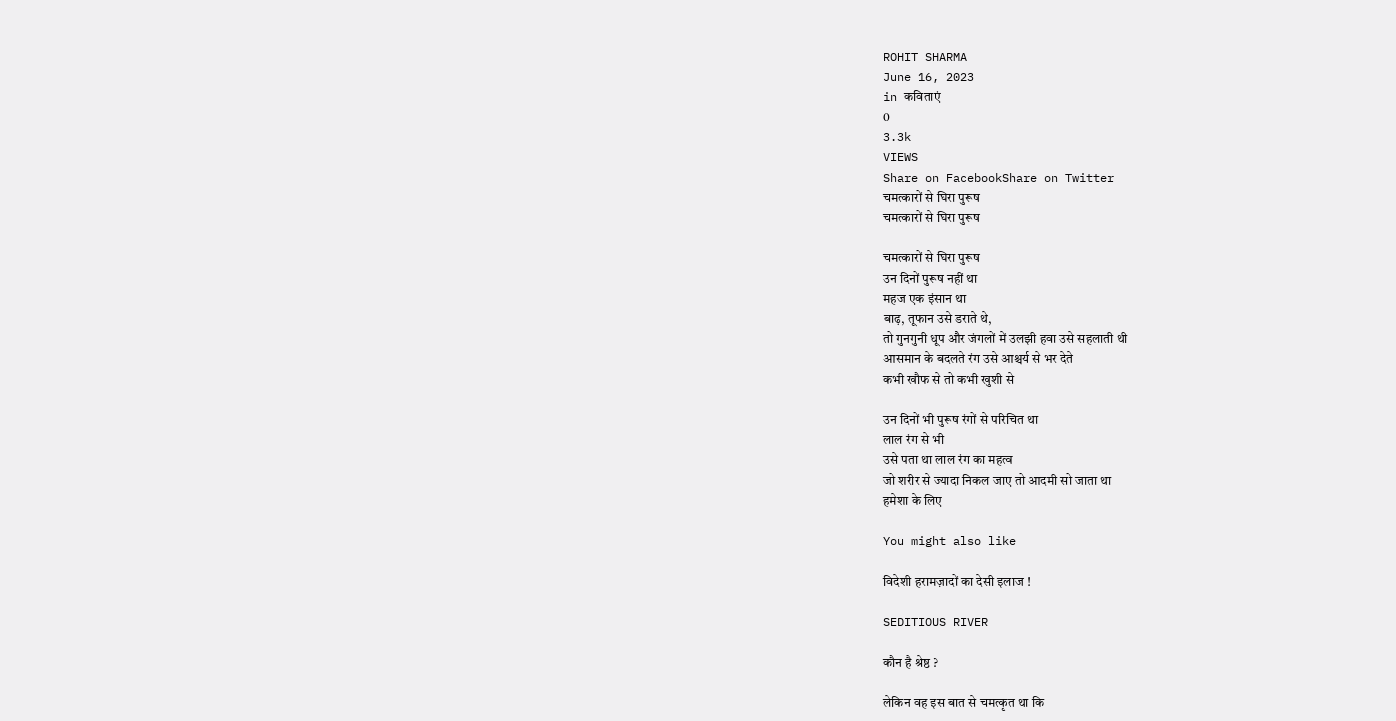ROHIT SHARMA
June 16, 2023
in कविताएं
0
3.3k
VIEWS
Share on FacebookShare on Twitter
चमत्कारों से घिरा पुरूष
चमत्कारों से घिरा पुरूष

चमत्कारों से घिरा पुरूष
उन दिनों पुरूष नहीं था
महज एक इंसान था
बाढ़, तूफान उसे डराते थे,
तो गुनगुनी धूप और जंगलों में उलझी हवा उसे सहलाती थी
आसमान के बदलते रंग उसे आश्चर्य से भर देते
कभी खौफ से तो कभी खुशी से

उन दिनों भी पुरूष रंगों से परिचित था
लाल रंग से भी
उसे पता था लाल रंग का महत्व
जो शरीर से ज्यादा निकल जाए तो आदमी सो जाता था
हमेशा के लिए

You might also like

विदेशी हरामज़ादों का देसी इलाज !

SEDITIOUS RIVER

कौन है श्रेष्ठ ?

लेकिन वह इस बात से चमत्कृत था कि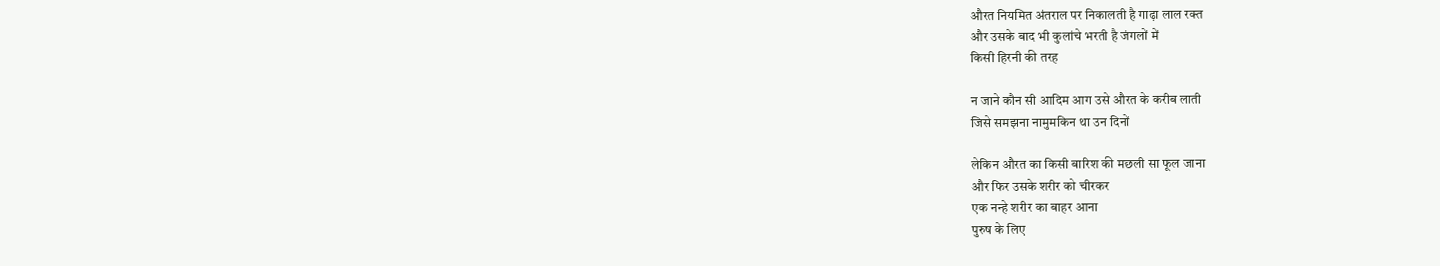औरत नियमित अंतराल पर निकालती है गाढ़ा लाल रक्त
और उसके बाद भी कुलांचे भरती है जंगलों में
किसी हिरनी की तरह

न जाने कौन सी आदिम आग उसे औरत के करीब लाती
जिसे समझना नामुमकिन था उन दिनों

लेकिन औरत का किसी बारिश की मछली सा फूल जाना
और फिर उसके शरीर को चीरकर
एक नन्हे शरीर का बाहर आना
पुरुष के लिए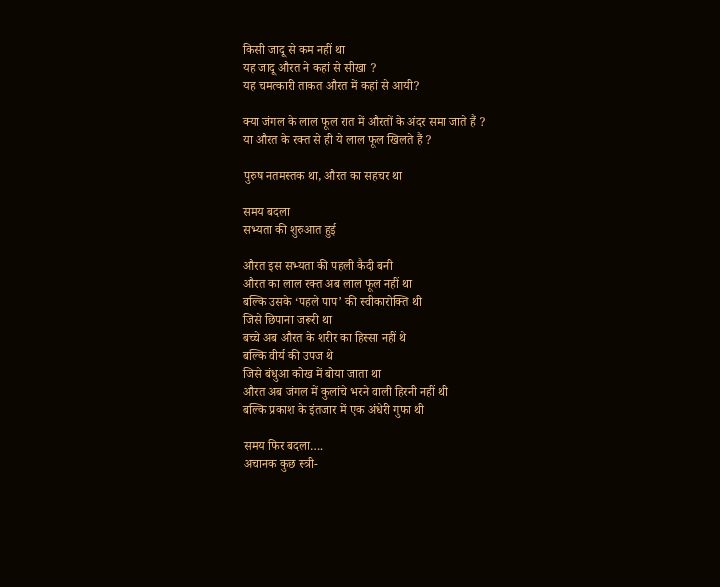किसी जादू से कम नहीं था
यह जादू औरत ने कहां से सीखा ?
यह चमत्कारी ताकत औरत में कहां से आयी?

क्या जंगल के लाल फूल रात में औरतों के अंदर समा जाते हैं ?
या औरत के रक्त से ही ये लाल फूल खिलते हैं ?

पुरुष नतमस्तक था, औरत का सहचर था

समय बदला
सभ्यता की शुरुआत हुई

औरत इस सभ्यता की पहली कैदी बनी
औरत का लाल रक्त अब लाल फूल नहीं था
बल्कि उसके ‘पहले पाप’ की स्वीकारोक्ति थी
जिसे छिपाना जरूरी था
बच्चे अब औरत के शरीर का हिस्सा नहीं थे
बल्कि वीर्य की उपज थे
जिसे बंधुआ कोख में बोया जाता था
औरत अब जंगल में कुलांचे भरने वाली हिरनी नहीं थी
बल्कि प्रकाश के इंतजार में एक अंधेरी गुफा थी

समय फिर बदला….
अचानक कुछ स्त्री-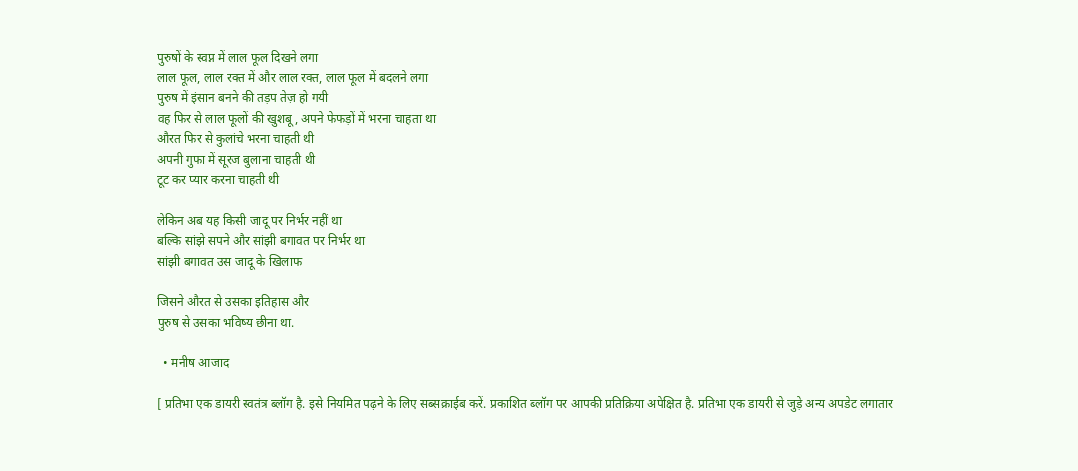पुरुषों के स्वप्न में लाल फूल दिखने लगा
लाल फूल, लाल रक्त में और लाल रक्त, लाल फूल में बदलने लगा
पुरुष में इंसान बनने की तड़प तेज़ हो गयी
वह फिर से लाल फूलों की खुशबू, अपने फेफड़ों में भरना चाहता था
औरत फिर से कुलांचे भरना चाहती थी
अपनी गुफा में सूरज बुलाना चाहती थी
टूट कर प्यार करना चाहती थी

लेकिन अब यह किसी जादू पर निर्भर नहीं था
बल्कि सांझे सपने और सांझी बगावत पर निर्भर था
सांझी बगावत उस जादू के खिलाफ

जिसने औरत से उसका इतिहास और
पुरुष से उसका भविष्य छीना था.

  • मनीष आजाद

[ प्रतिभा एक डायरी स्वतंत्र ब्लॉग है. इसे नियमित पढ़ने के लिए सब्सक्राईब करें. प्रकाशित ब्लॉग पर आपकी प्रतिक्रिया अपेक्षित है. प्रतिभा एक डायरी से जुड़े अन्य अपडेट लगातार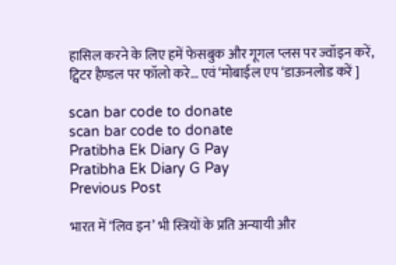हासिल करने के लिए हमें फेसबुक और गूगल प्लस पर ज्वॉइन करें, ट्विटर हैण्डल पर फॉलो करे… एवं ‘मोबाईल एप ‘डाऊनलोड करें ]

scan bar code to donate
scan bar code to donate
Pratibha Ek Diary G Pay
Pratibha Ek Diary G Pay
Previous Post

भारत में ‘लिव इन’ भी स्त्रियों के प्रति अन्यायी और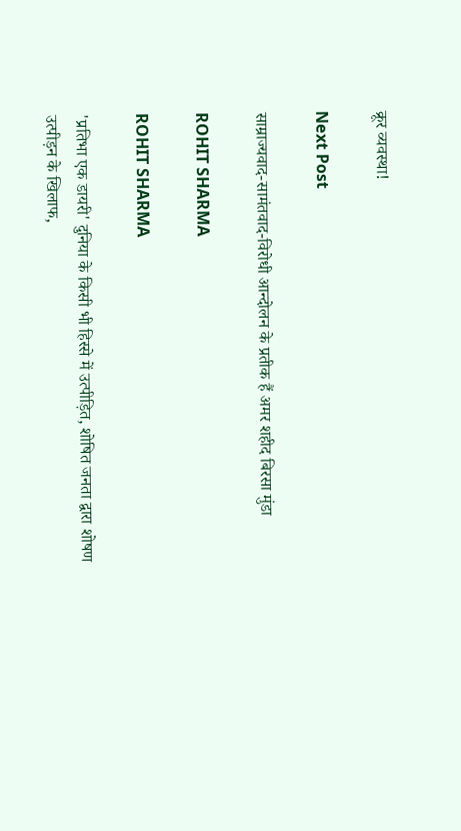क्रूर व्यवस्था!

Next Post

साम्राज्यवाद-सामंतवाद-विरोधी आन्दोलन के प्रतीक हैं अमर शहीद बिरसा मुंडा

ROHIT SHARMA

ROHIT SHARMA

'प्रतिभा एक डायरी' दुनिया के किसी भी हिस्से में उत्पीड़ित, शोषित जनता द्वारा शोषण उत्पीड़न के खिलाफ,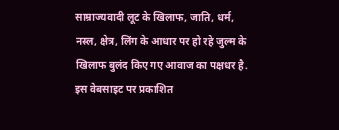साम्राज्यवादी लूट के खिलाफ, जाति, धर्म, नस्ल, क्षेत्र, लिंग के आधार पर हो रहे जुल्म के खिलाफ बुलंद किए गए आवाज का पक्षधर है. इस वेबसाइट पर प्रकाशित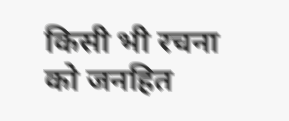किसी भी रचना को जनहित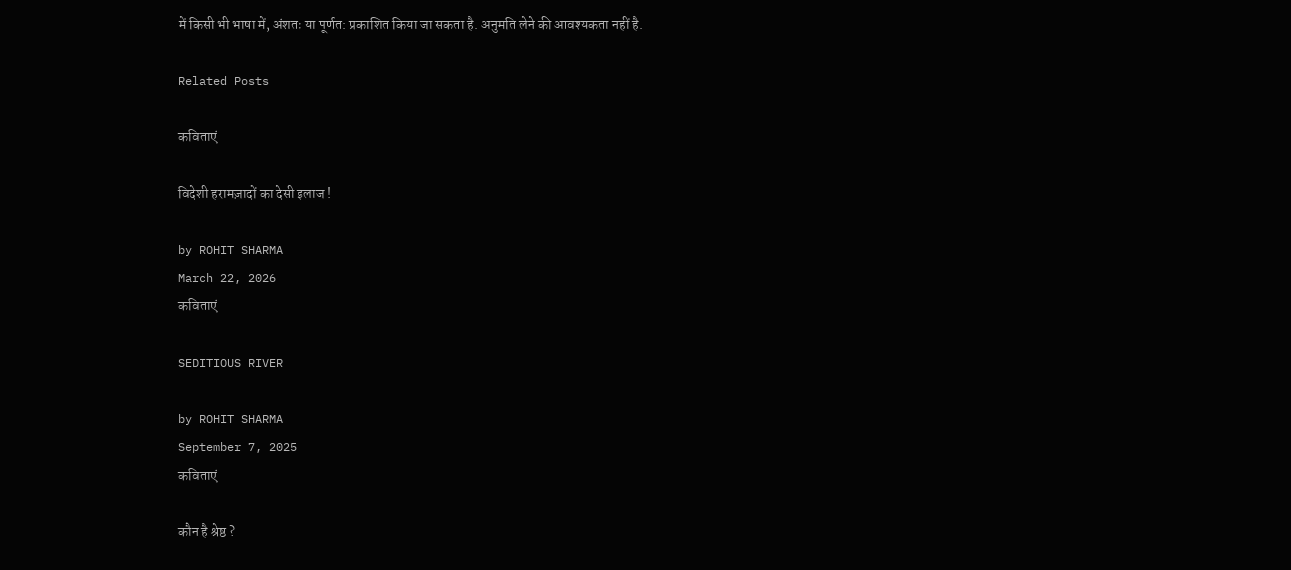में किसी भी भाषा में, अंशतः या पूर्णत: प्रकाशित किया जा सकता है. अनुमति लेने की आवश्यकता नहीं है.

Related Posts

कविताएं

विदेशी हरामज़ादों का देसी इलाज !

by ROHIT SHARMA
March 22, 2026
कविताएं

SEDITIOUS RIVER

by ROHIT SHARMA
September 7, 2025
कविताएं

कौन है श्रेष्ठ ?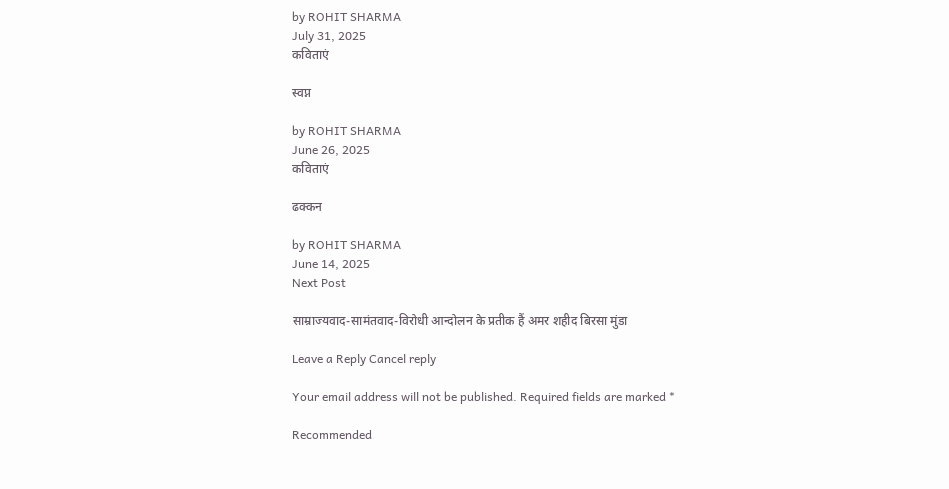by ROHIT SHARMA
July 31, 2025
कविताएं

स्वप्न

by ROHIT SHARMA
June 26, 2025
कविताएं

ढक्कन

by ROHIT SHARMA
June 14, 2025
Next Post

साम्राज्यवाद-सामंतवाद-विरोधी आन्दोलन के प्रतीक हैं अमर शहीद बिरसा मुंडा

Leave a Reply Cancel reply

Your email address will not be published. Required fields are marked *

Recommended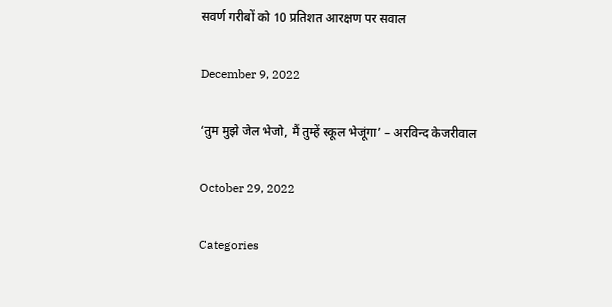सवर्ण गरीबों को 10 प्रतिशत आरक्षण पर सवाल

December 9, 2022

‘तुम मुझे जेल भेजो, मैं तुम्हें स्कूल भेजूंगा’ – अरविन्द केजरीवाल

October 29, 2022

Categories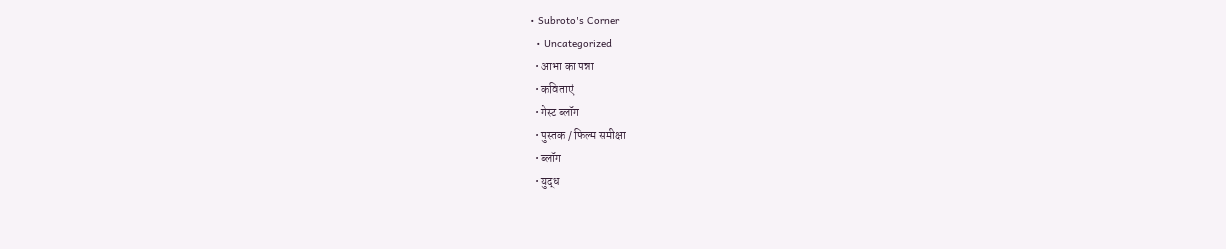• Subroto's Corner
  • Uncategorized
  • आभा का पन्ना
  • कविताएं
  • गेस्ट ब्लॉग
  • पुस्तक / फिल्म समीक्षा
  • ब्लॉग
  • युद्ध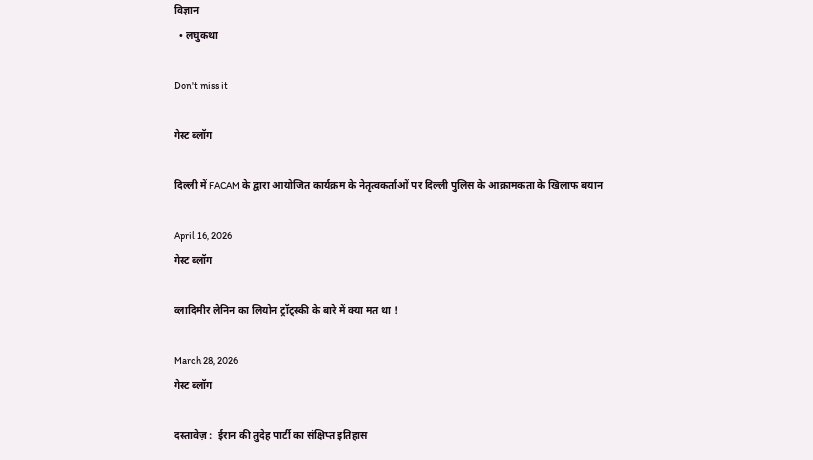विज्ञान
  • लघुकथा

Don't miss it

गेस्ट ब्लॉग

दिल्ली में FACAM के द्वारा आयोजित कार्यक्रम के नेतृत्वकर्ताओं पर दिल्ली पुलिस के आक्रामकता के खिलाफ बयान

April 16, 2026
गेस्ट ब्लॉग

व्लादिमीर लेनिन का लियोन ट्रॉट्स्की के बारे में क्या मत था !

March 28, 2026
गेस्ट ब्लॉग

दस्तावेज़ :  ईरान की तुदेह पार्टी का संक्षिप्त इतिहास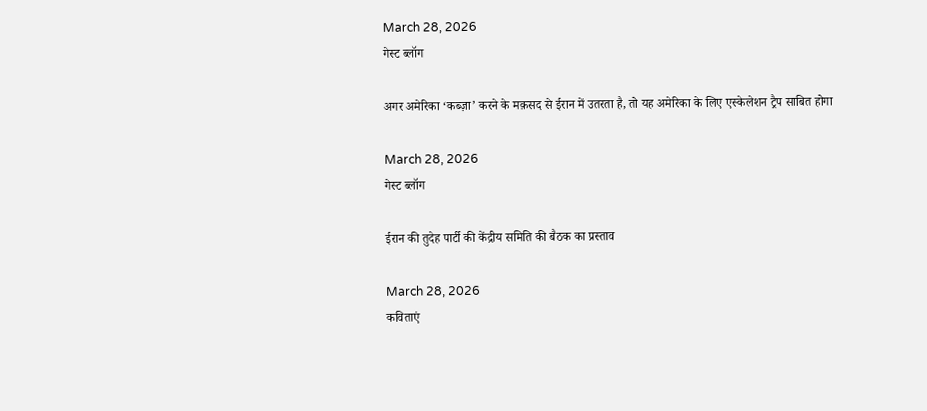March 28, 2026
गेस्ट ब्लॉग

अगर अमेरिका ‘कब्ज़ा’ करने के मक़सद से ईरान में उतरता है, तो यह अमेरिका के लिए एस्केलेशन ट्रैप साबित होगा

March 28, 2026
गेस्ट ब्लॉग

ईरान की तुदेह पार्टी की केंद्रीय समिति की बैठक का प्रस्ताव

March 28, 2026
कविताएं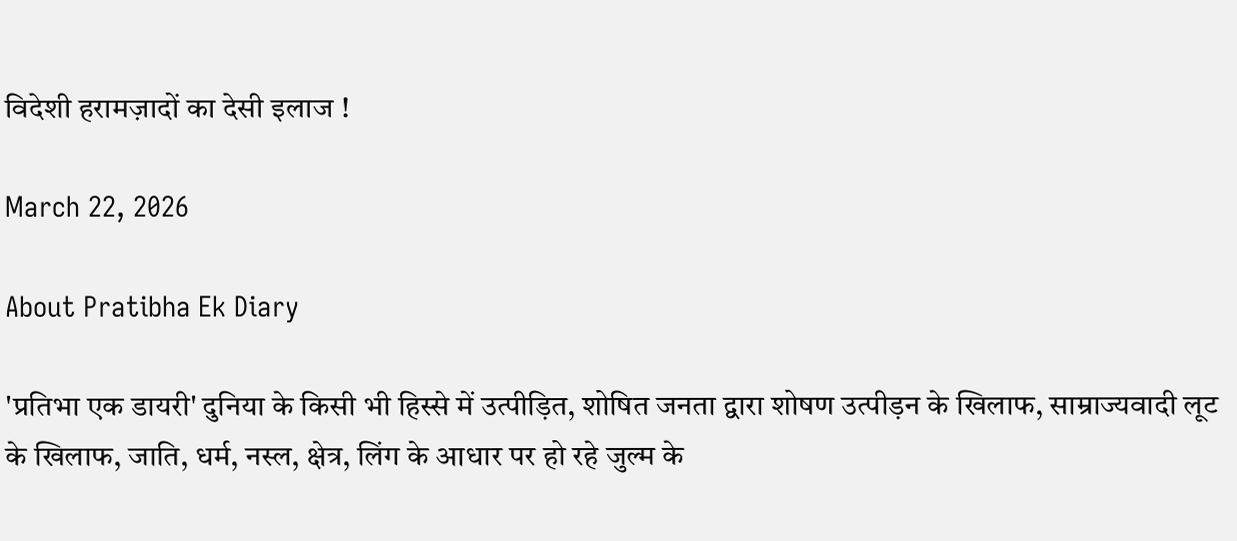विदेशी हरामज़ादों का देसी इलाज !

March 22, 2026

About Pratibha Ek Diary

'प्रतिभा एक डायरी' दुनिया के किसी भी हिस्से में उत्पीड़ित, शोषित जनता द्वारा शोषण उत्पीड़न के खिलाफ, साम्राज्यवादी लूट के खिलाफ, जाति, धर्म, नस्ल, क्षेत्र, लिंग के आधार पर हो रहे जुल्म के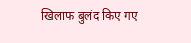खिलाफ बुलंद किए गए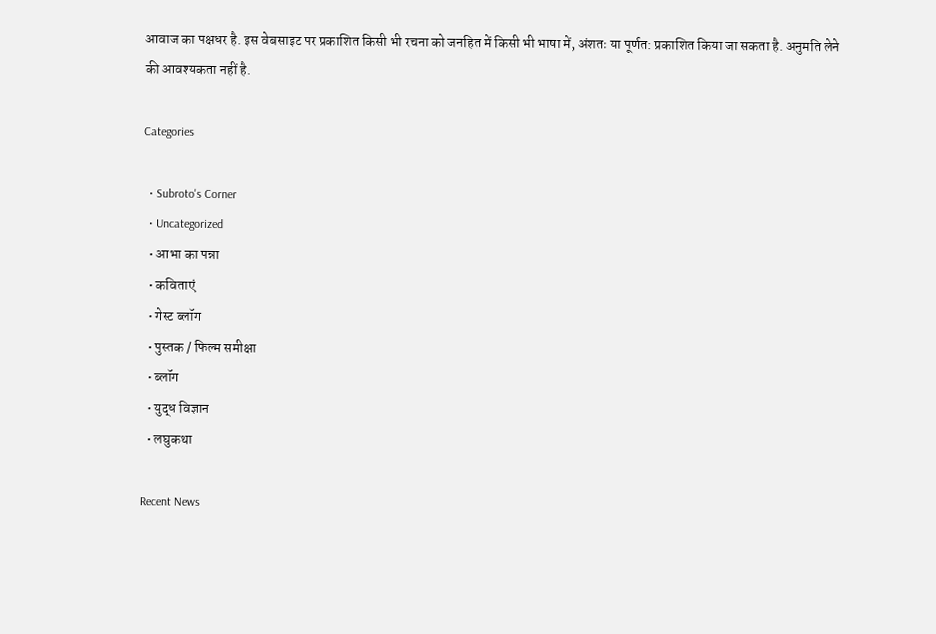आवाज का पक्षधर है. इस वेबसाइट पर प्रकाशित किसी भी रचना को जनहित में किसी भी भाषा में, अंशतः या पूर्णत: प्रकाशित किया जा सकता है. अनुमति लेने की आवश्यकता नहीं है.

Categories

  • Subroto's Corner
  • Uncategorized
  • आभा का पन्ना
  • कविताएं
  • गेस्ट ब्लॉग
  • पुस्तक / फिल्म समीक्षा
  • ब्लॉग
  • युद्ध विज्ञान
  • लघुकथा

Recent News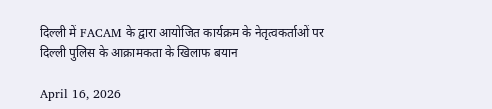दिल्ली में FACAM के द्वारा आयोजित कार्यक्रम के नेतृत्वकर्ताओं पर दिल्ली पुलिस के आक्रामकता के खिलाफ बयान

April 16, 2026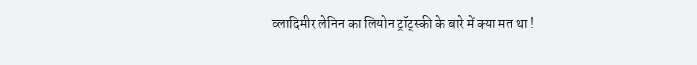व्लादिमीर लेनिन का लियोन ट्रॉट्स्की के बारे में क्या मत था !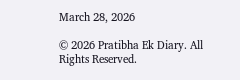March 28, 2026

© 2026 Pratibha Ek Diary. All Rights Reserved.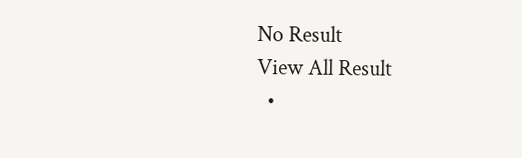No Result
View All Result
  •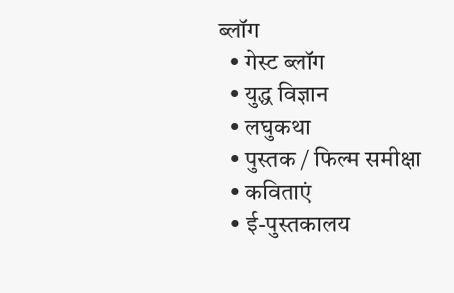ब्लॉग
  • गेस्ट ब्लॉग
  • युद्ध विज्ञान
  • लघुकथा
  • पुस्तक / फिल्म समीक्षा
  • कविताएं
  • ई-पुस्तकालय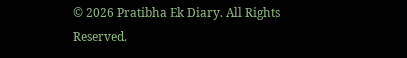© 2026 Pratibha Ek Diary. All Rights Reserved.